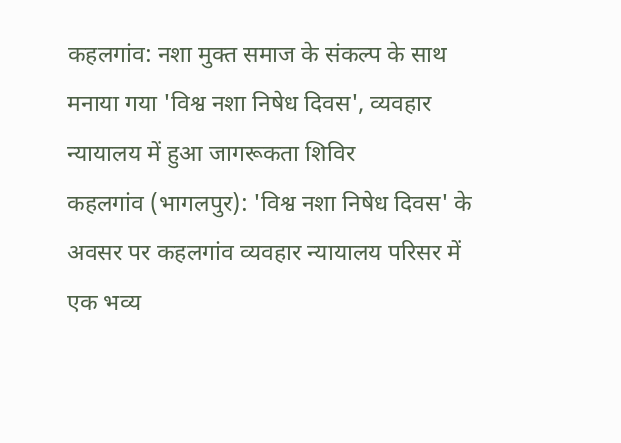कहलगांव: नशा मुक्त समाज के संकल्प के साथ मनाया गया 'विश्व नशा निषेध दिवस', व्यवहार न्यायालय में हुआ जागरूकता शिविर
कहलगांव (भागलपुर): 'विश्व नशा निषेध दिवस' के अवसर पर कहलगांव व्यवहार न्यायालय परिसर में एक भव्य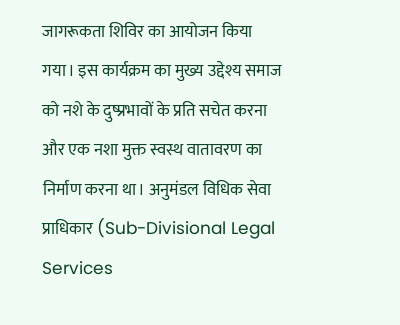जागरूकता शिविर का आयोजन किया गया। इस कार्यक्रम का मुख्य उद्देश्य समाज को नशे के दुष्प्रभावों के प्रति सचेत करना और एक नशा मुक्त स्वस्थ वातावरण का निर्माण करना था। अनुमंडल विधिक सेवा प्राधिकार (Sub-Divisional Legal Services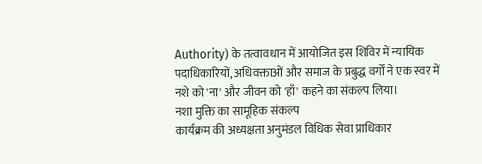Authority) के तत्वावधान में आयोजित इस शिविर में न्यायिक पदाधिकारियों, अधिवक्ताओं और समाज के प्रबुद्ध वर्गों ने एक स्वर में नशे को 'ना' और जीवन को 'हाँ' कहने का संकल्प लिया।
नशा मुक्ति का सामूहिक संकल्प
कार्यक्रम की अध्यक्षता अनुमंडल विधिक सेवा प्राधिकार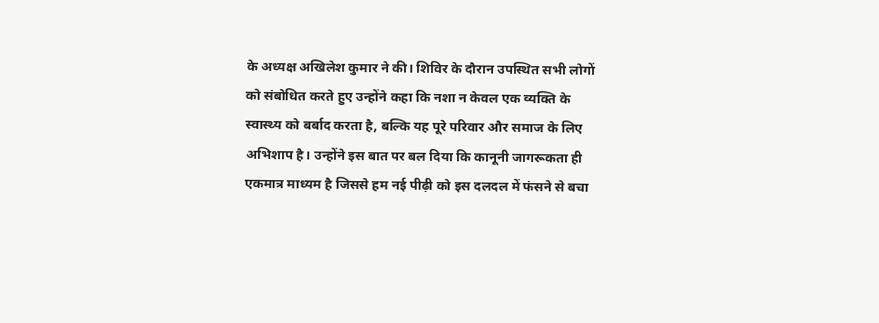के अध्यक्ष अखिलेश कुमार ने की। शिविर के दौरान उपस्थित सभी लोगों को संबोधित करते हुए उन्होंने कहा कि नशा न केवल एक व्यक्ति के स्वास्थ्य को बर्बाद करता है, बल्कि यह पूरे परिवार और समाज के लिए अभिशाप है। उन्होंने इस बात पर बल दिया कि कानूनी जागरूकता ही एकमात्र माध्यम है जिससे हम नई पीढ़ी को इस दलदल में फंसने से बचा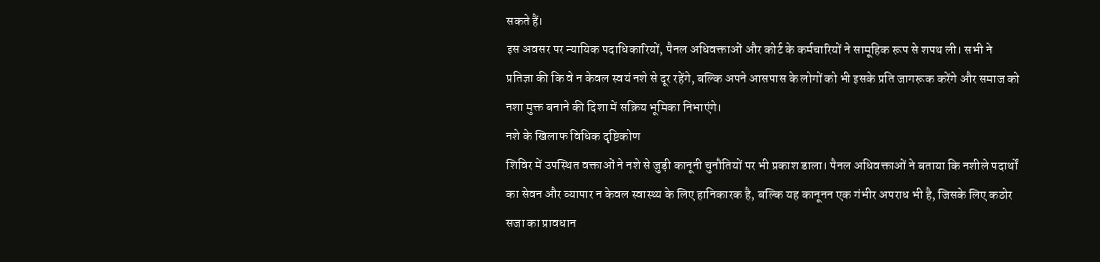सकते हैं।
इस अवसर पर न्यायिक पदाधिकारियों, पैनल अधिवक्ताओं और कोर्ट के कर्मचारियों ने सामूहिक रूप से शपथ ली। सभी ने प्रतिज्ञा की कि वे न केवल स्वयं नशे से दूर रहेंगे, बल्कि अपने आसपास के लोगों को भी इसके प्रति जागरूक करेंगे और समाज को नशा मुक्त बनाने की दिशा में सक्रिय भूमिका निभाएंगे।
नशे के खिलाफ विधिक दृष्टिकोण
शिविर में उपस्थित वक्ताओं ने नशे से जुड़ी कानूनी चुनौतियों पर भी प्रकाश डाला। पैनल अधिवक्ताओं ने बताया कि नशीले पदार्थों का सेवन और व्यापार न केवल स्वास्थ्य के लिए हानिकारक है, बल्कि यह कानूनन एक गंभीर अपराध भी है, जिसके लिए कठोर सजा का प्रावधान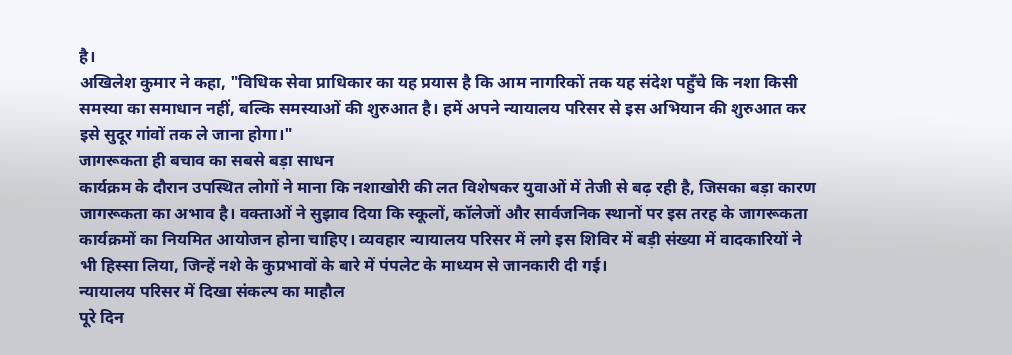है।
अखिलेश कुमार ने कहा, "विधिक सेवा प्राधिकार का यह प्रयास है कि आम नागरिकों तक यह संदेश पहुँचे कि नशा किसी समस्या का समाधान नहीं, बल्कि समस्याओं की शुरुआत है। हमें अपने न्यायालय परिसर से इस अभियान की शुरुआत कर इसे सुदूर गांवों तक ले जाना होगा।"
जागरूकता ही बचाव का सबसे बड़ा साधन
कार्यक्रम के दौरान उपस्थित लोगों ने माना कि नशाखोरी की लत विशेषकर युवाओं में तेजी से बढ़ रही है, जिसका बड़ा कारण जागरूकता का अभाव है। वक्ताओं ने सुझाव दिया कि स्कूलों, कॉलेजों और सार्वजनिक स्थानों पर इस तरह के जागरूकता कार्यक्रमों का नियमित आयोजन होना चाहिए। व्यवहार न्यायालय परिसर में लगे इस शिविर में बड़ी संख्या में वादकारियों ने भी हिस्सा लिया, जिन्हें नशे के कुप्रभावों के बारे में पंपलेट के माध्यम से जानकारी दी गई।
न्यायालय परिसर में दिखा संकल्प का माहौल
पूरे दिन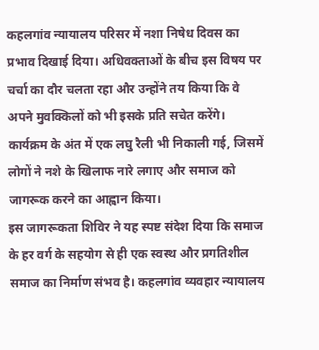कहलगांव न्यायालय परिसर में नशा निषेध दिवस का प्रभाव दिखाई दिया। अधिवक्ताओं के बीच इस विषय पर चर्चा का दौर चलता रहा और उन्होंने तय किया कि वे अपने मुवक्किलों को भी इसके प्रति सचेत करेंगे। कार्यक्रम के अंत में एक लघु रैली भी निकाली गई, जिसमें लोगों ने नशे के खिलाफ नारे लगाए और समाज को जागरूक करने का आह्वान किया।
इस जागरूकता शिविर ने यह स्पष्ट संदेश दिया कि समाज के हर वर्ग के सहयोग से ही एक स्वस्थ और प्रगतिशील समाज का निर्माण संभव है। कहलगांव व्यवहार न्यायालय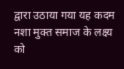द्वारा उठाया गया यह कदम नशा मुक्त समाज के लक्ष्य को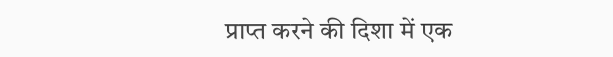प्राप्त करने की दिशा में एक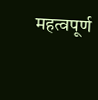महत्वपूर्ण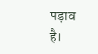पड़ाव है।